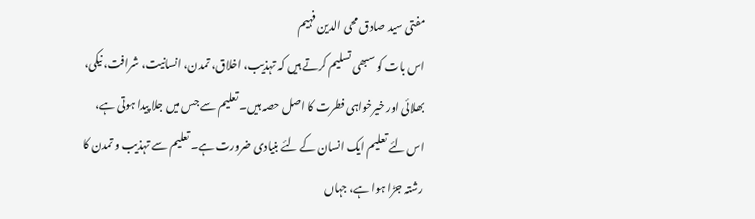مفتی سید صادق محی الدین فہیم
اس بات کو سبھی تسلیم کرتے ہیں کہ تہذیب، اخلاق، تمدن، انسانیت، شرافت، نیکی، بھلائی اور خیرخواہی فطرت کا اصل حصہ ہیں۔ تعلیم سے جس میں جلا پیدا ہوتی ہے، اس لئے تعلیم ایک انسان کے لئے بنیادی ضرورت ہے۔ تعلیم سے تہذیب و تمدن کا رشتہ جڑا ہوا ہے، جہاں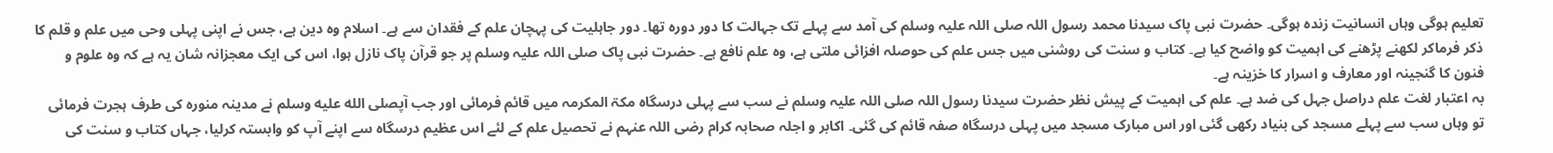تعلیم ہوگی وہاں انسانیت زندہ ہوگی۔ حضرت نبی پاک سیدنا محمد رسول اللہ صلی اللہ علیہ وسلم کی آمد سے پہلے تک جہالت کا دور دورہ تھا۔ دور جاہلیت کی پہچان علم کے فقدان سے ہے۔ اسلام وہ دین ہے، جس نے اپنی پہلی وحی میں علم و قلم کا ذکر فرماکر لکھنے پڑھنے کی اہمیت کو واضح کیا ہے۔ کتاب و سنت کی روشنی میں جس علم کی حوصلہ افزائی ملتی ہے، وہ علم نافع ہے۔ حضرت نبی پاک صلی اللہ علیہ وسلم پر جو قرآن پاک نازل ہوا، اس کی ایک معجزانہ شان یہ ہے کہ وہ علوم و فنون کا گنجینہ اور معارف و اسرار کا خزینہ ہے۔
بہ اعتبار لغت علم دراصل جہل کی ضد ہے۔ علم کی اہمیت کے پیش نظر حضرت سیدنا رسول اللہ صلی اللہ علیہ وسلم نے سب سے پہلی درسگاہ مکۃ المکرمہ میں قائم فرمائی اور جب آپصلى الله عليه وسلم نے مدینہ منورہ کی طرف ہجرت فرمائی تو وہاں سب سے پہلے مسجد کی بنیاد رکھی گئی اور اس مبارک مسجد میں پہلی درسگاہ صفہ قائم کی گئی۔ اکابر و اجلہ صحابہ کرام رضی اللہ عنہم نے تحصیل علم کے لئے اس عظیم درسگاہ سے اپنے آپ کو وابستہ کرلیا، جہاں کتاب و سنت کی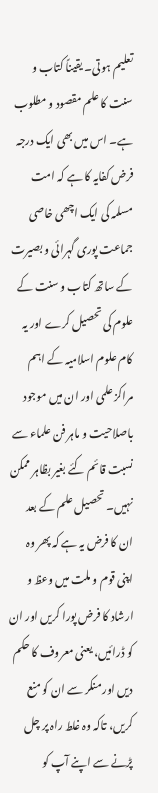تعلیم ہوتی۔ یقیناً کتاب و سنت کا علم مقصود و مطلوب ہے۔ اس میں بھی ایک درجہ فرض کفایہ کا ہے کہ امت مسلمہ کی ایک اچھی خاصی جماعت پوری گہرائی و بصیرت کے ساتھ کتاب و سنت کے علوم کی تحصیل کرے اور یہ کام علوم اسلامیہ کے اہم مراکز علمی اور ان میں موجود باصلاحیت و ماہر فن علماء سے نسبت قائم کئے بغیر بظاہر ممکن نہیں۔ تحصیل علم کے بعد ان کا فرض یہ ہے کہ پھر وہ اپنی قوم و ملت میں وعظ و ارشاد کا فرض پورا کریں اور ان کو ڈرائیں، یعنی معروف کا حکم دیں اور منکر سے ان کو منع کریں، تاکہ وہ غلط راہ پر چل پڑنے سے اپنے آپ کو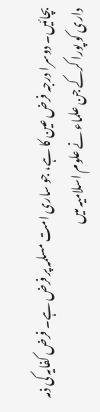بچائیں۔ دوسرا درجہ فرض عین کا ہے، جو ساری امت مسلمہ پر فرض ہے۔ فرض کفایہ کی ذمہ داری کو پورا کرکے جن علماء نے علوم اسلامیہ میں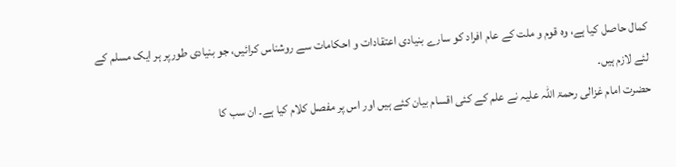کمال حاصل کیا ہے، وہ قوم و ملت کے عام افراد کو سارے بنیادی اعتقادات و احکامات سے روشناس کرائیں، جو بنیادی طورپر ہر ایک مسلم کے لئے لازم ہیں۔
حضرت امام غزالی رحمۃ اللہ علیہ نے علم کے کئی اقسام بیان کئے ہیں اور اس پر مفصل کلام کیا ہے۔ ان سب کا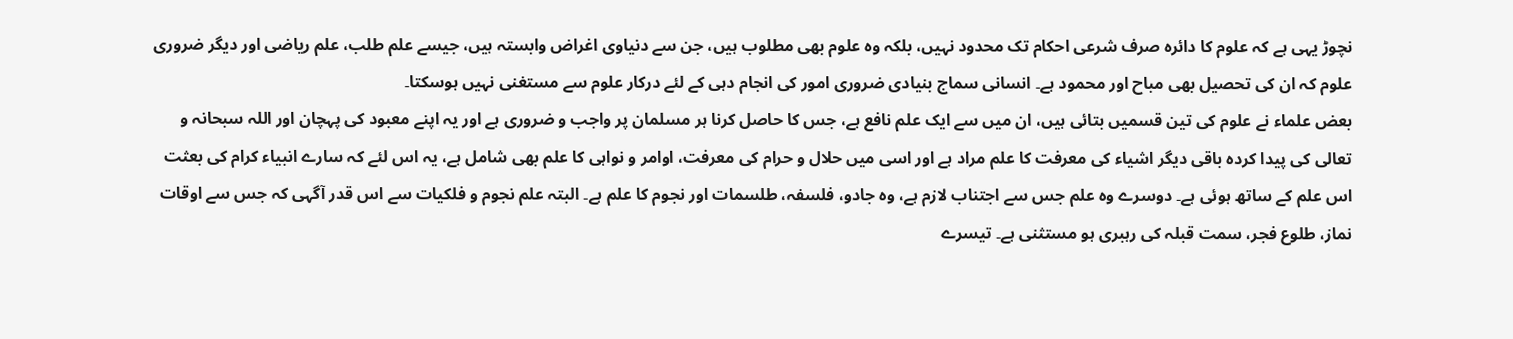نچوڑ یہی ہے کہ علوم کا دائرہ صرف شرعی احکام تک محدود نہیں، بلکہ وہ علوم بھی مطلوب ہیں، جن سے دنیاوی اغراض وابستہ ہیں، جیسے علم طلب، علم ریاضی اور دیگر ضروری علوم کہ ان کی تحصیل بھی مباح اور محمود ہے۔ انسانی سماج بنیادی ضروری امور کی انجام دہی کے لئے درکار علوم سے مستغنی نہیں ہوسکتا۔
بعض علماء نے علوم کی تین قسمیں بتائی ہیں، ان میں سے ایک علم نافع ہے، جس کا حاصل کرنا ہر مسلمان پر واجب و ضروری ہے اور یہ اپنے معبود کی پہچان اور اللہ سبحانہ و تعالی کی پیدا کردہ باقی دیگر اشیاء کی معرفت کا علم مراد ہے اور اسی میں حلال و حرام کی معرفت، اوامر و نواہی کا علم بھی شامل ہے، یہ اس لئے کہ سارے انبیاء کرام کی بعثت اس علم کے ساتھ ہوئی ہے۔ دوسرے وہ علم جس سے اجتناب لازم ہے، وہ جادو، فلسفہ، طلسمات اور نجوم کا علم ہے۔ البتہ علم نجوم و فلکیات سے اس قدر آگہی کہ جس سے اوقات نماز، طلوع فجر، سمت قبلہ کی رہبری ہو مستثنی ہے۔ تیسرے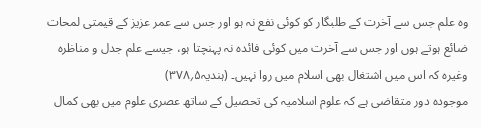وہ علم جس سے آخرت کے طلبگار کو کوئی نفع نہ ہو اور جس سے عمر عزیز کے قیمتی لمحات ضائع ہوتے ہوں اور جس سے آخرت میں کوئی فائدہ نہ پہنچتا ہو، جیسے علم جدل و مناظرہ وغیرہ کہ اس میں اشتغال بھی اسلام میں روا نہیں۔ (ہندیہ۵؍۳۷۸)
موجودہ دور متقاضی ہے کہ علوم اسلامیہ کی تحصیل کے ساتھ عصری علوم میں بھی کمال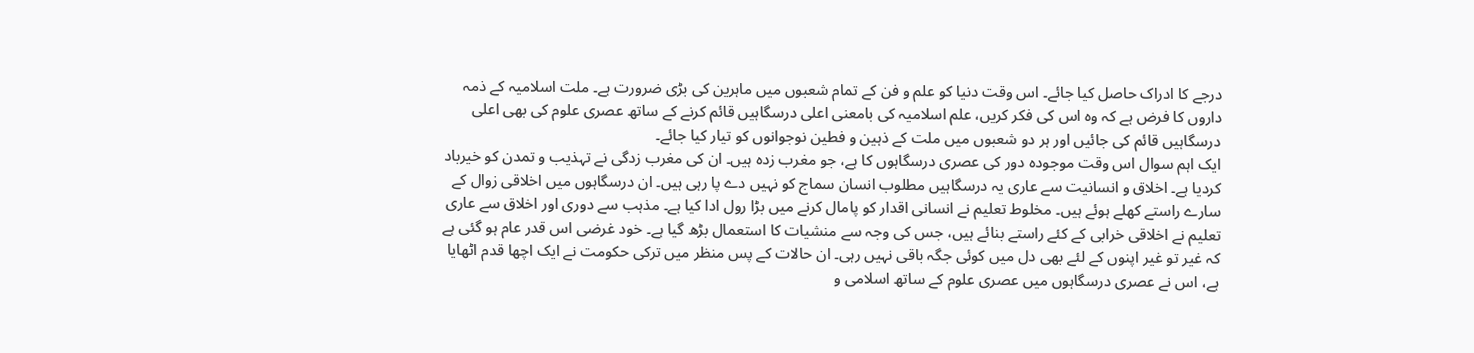درجے کا ادراک حاصل کیا جائے۔ اس وقت دنیا کو علم و فن کے تمام شعبوں میں ماہرین کی بڑی ضرورت ہے۔ ملت اسلامیہ کے ذمہ داروں کا فرض ہے کہ وہ اس کی فکر کریں، علم اسلامیہ کی بامعنی اعلی درسگاہیں قائم کرنے کے ساتھ عصری علوم کی بھی اعلی درسگاہیں قائم کی جائیں اور ہر دو شعبوں میں ملت کے ذہین و فطین نوجوانوں کو تیار کیا جائے۔
ایک اہم سوال اس وقت موجودہ دور کی عصری درسگاہوں کا ہے، جو مغرب زدہ ہیں۔ ان کی مغرب زدگی نے تہذیب و تمدن کو خیرباد کردیا ہے۔ اخلاق و انسانیت سے عاری یہ درسگاہیں مطلوب انسان سماج کو نہیں دے پا رہی ہیں۔ ان درسگاہوں میں اخلاقی زوال کے سارے راستے کھلے ہوئے ہیں۔ مخلوط تعلیم نے انسانی اقدار کو پامال کرنے میں بڑا رول ادا کیا ہے۔ مذہب سے دوری اور اخلاق سے عاری تعلیم نے اخلاقی خرابی کے کئے راستے بنائے ہیں، جس کی وجہ سے منشیات کا استعمال بڑھ گیا ہے۔ خود غرضی اس قدر عام ہو گئی ہے کہ غیر تو غیر اپنوں کے لئے بھی دل میں کوئی جگہ باقی نہیں رہی۔ ان حالات کے پس منظر میں ترکی حکومت نے ایک اچھا قدم اٹھایا ہے، اس نے عصری درسگاہوں میں عصری علوم کے ساتھ اسلامی و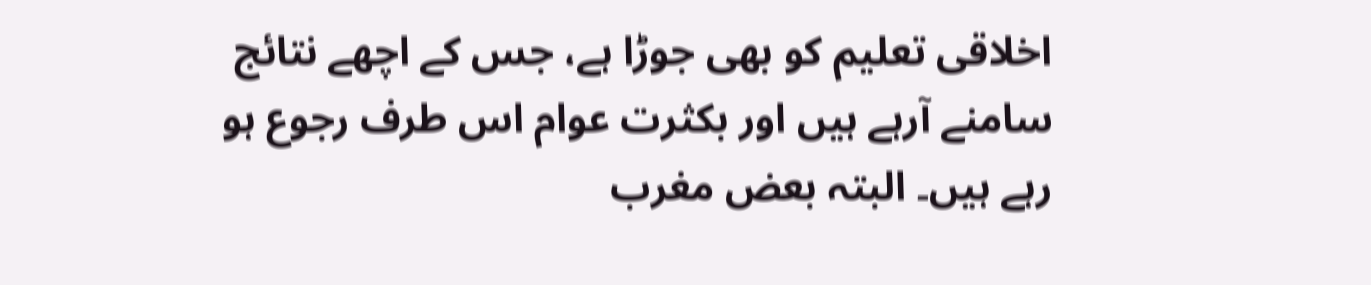اخلاقی تعلیم کو بھی جوڑا ہے، جس کے اچھے نتائج سامنے آرہے ہیں اور بکثرت عوام اس طرف رجوع ہو رہے ہیں۔ البتہ بعض مغرب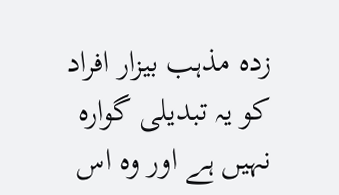زدہ مذہب بیزار افراد کو یہ تبدیلی گوارہ نہیں ہے اور وہ اس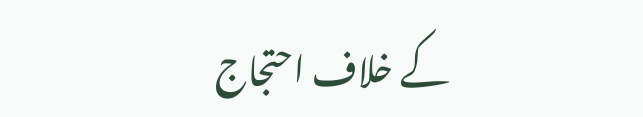کے خلاف احتجاج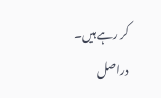کر رہے ہیں۔ دراصل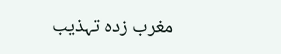مغرب زدہ تہذیب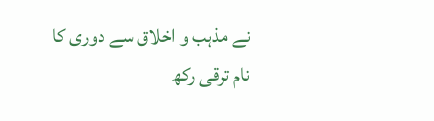نے مذہب و اخلاق سے دوری کا نام ترقی رکھ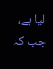لیا ہے، جب کہ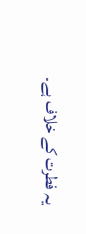یہ فطرت کے خلاف ہے۔